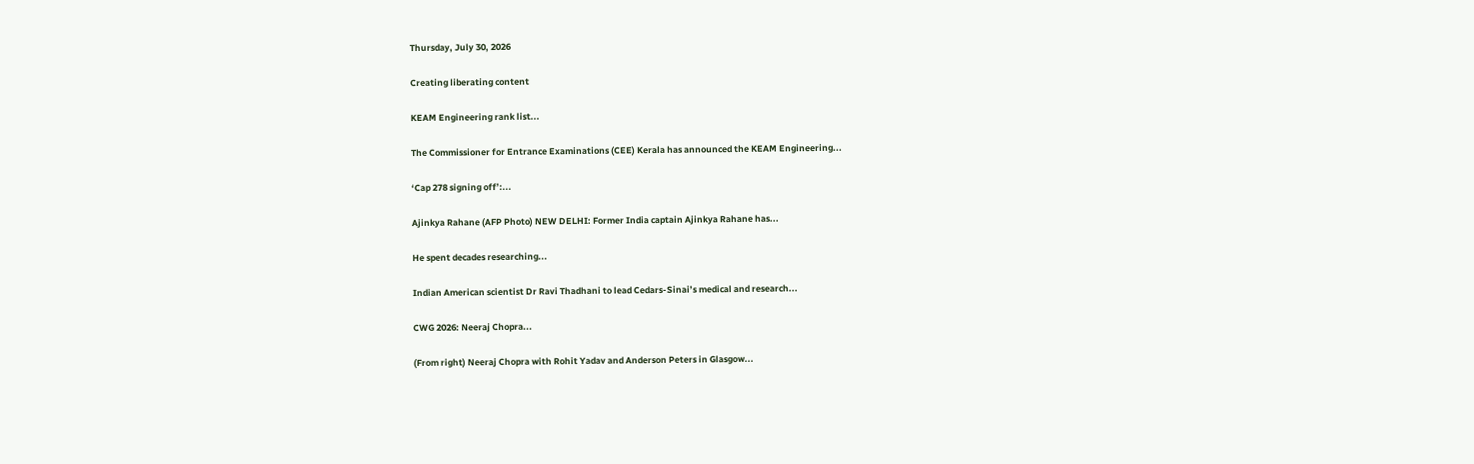Thursday, July 30, 2026

Creating liberating content

KEAM Engineering rank list...

The Commissioner for Entrance Examinations (CEE) Kerala has announced the KEAM Engineering...

‘Cap 278 signing off’:...

Ajinkya Rahane (AFP Photo) NEW DELHI: Former India captain Ajinkya Rahane has...

He spent decades researching...

Indian American scientist Dr Ravi Thadhani to lead Cedars-Sinai’s medical and research...

CWG 2026: Neeraj Chopra...

(From right) Neeraj Chopra with Rohit Yadav and Anderson Peters in Glasgow...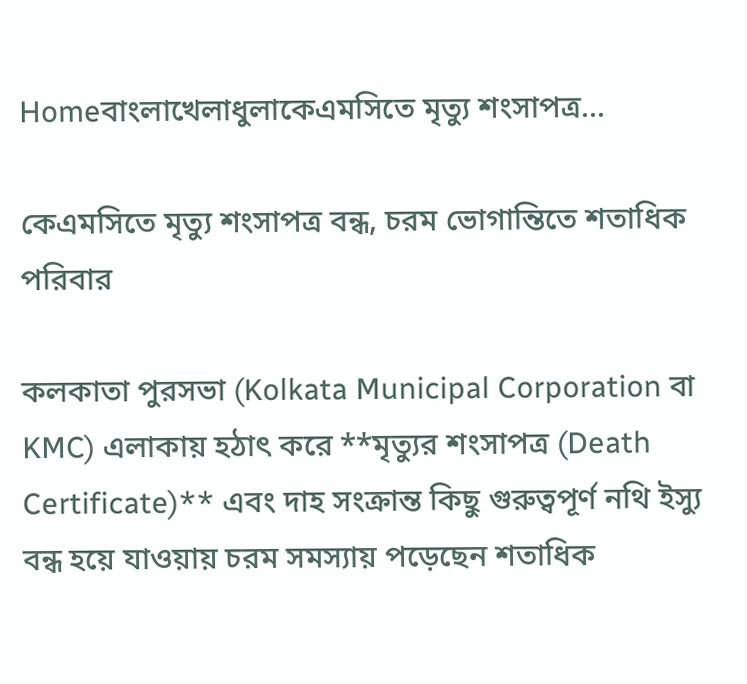Homeবাংলাখেলাধুলাকেএমসিতে মৃত্যু শংসাপত্র...

কেএমসিতে মৃত্যু শংসাপত্র বন্ধ, চরম ভোগান্তিতে শতাধিক পরিবার

কলকাতা পুরসভা (Kolkata Municipal Corporation বা KMC) এলাকায় হঠাৎ করে **মৃত্যুর শংসাপত্র (Death Certificate)** এবং দাহ সংক্রান্ত কিছু গুরুত্বপূর্ণ নথি ইস্যু বন্ধ হয়ে যাওয়ায় চরম সমস্যায় পড়েছেন শতাধিক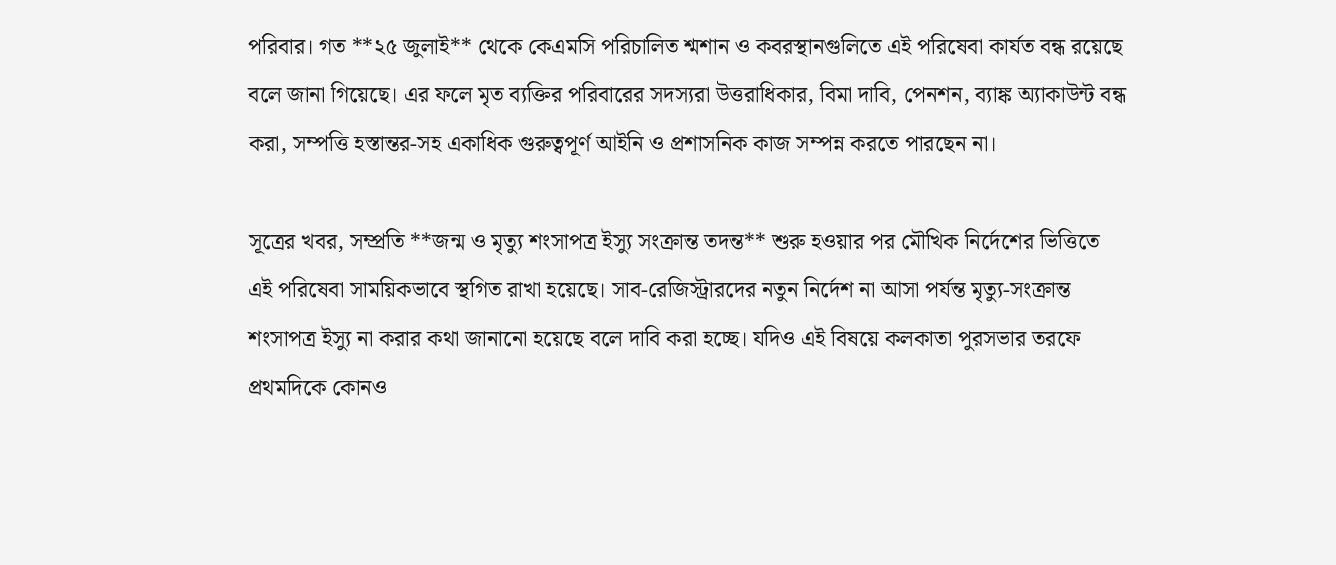পরিবার। গত **২৫ জুলাই** থেকে কেএমসি পরিচালিত শ্মশান ও কবরস্থানগুলিতে এই পরিষেবা কার্যত বন্ধ রয়েছে বলে জানা গিয়েছে। এর ফলে মৃত ব্যক্তির পরিবারের সদস্যরা উত্তরাধিকার, বিমা দাবি, পেনশন, ব্যাঙ্ক অ্যাকাউন্ট বন্ধ করা, সম্পত্তি হস্তান্তর-সহ একাধিক গুরুত্বপূর্ণ আইনি ও প্রশাসনিক কাজ সম্পন্ন করতে পারছেন না।

সূত্রের খবর, সম্প্রতি **জন্ম ও মৃত্যু শংসাপত্র ইস্যু সংক্রান্ত তদন্ত** শুরু হওয়ার পর মৌখিক নির্দেশের ভিত্তিতে এই পরিষেবা সাময়িকভাবে স্থগিত রাখা হয়েছে। সাব-রেজিস্ট্রারদের নতুন নির্দেশ না আসা পর্যন্ত মৃত্যু-সংক্রান্ত শংসাপত্র ইস্যু না করার কথা জানানো হয়েছে বলে দাবি করা হচ্ছে। যদিও এই বিষয়ে কলকাতা পুরসভার তরফে প্রথমদিকে কোনও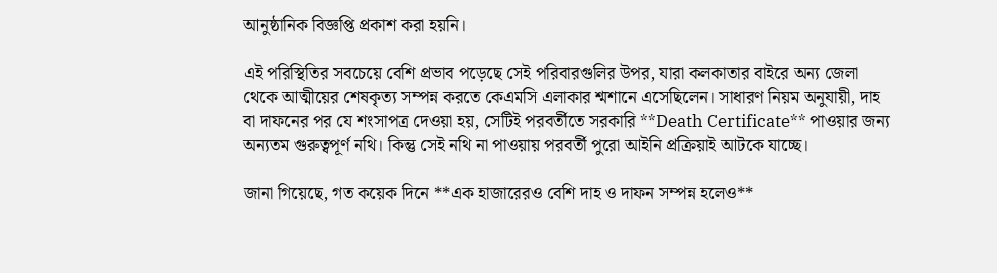আনুষ্ঠানিক বিজ্ঞপ্তি প্রকাশ করা হয়নি।

এই পরিস্থিতির সবচেয়ে বেশি প্রভাব পড়েছে সেই পরিবারগুলির উপর, যারা কলকাতার বাইরে অন্য জেলা থেকে আত্মীয়ের শেষকৃত্য সম্পন্ন করতে কেএমসি এলাকার শ্মশানে এসেছিলেন। সাধারণ নিয়ম অনুযায়ী, দাহ বা দাফনের পর যে শংসাপত্র দেওয়া হয়, সেটিই পরবর্তীতে সরকারি **Death Certificate** পাওয়ার জন্য অন্যতম গুরুত্বপূর্ণ নথি। কিন্তু সেই নথি না পাওয়ায় পরবর্তী পুরো আইনি প্রক্রিয়াই আটকে যাচ্ছে।

জানা গিয়েছে, গত কয়েক দিনে **এক হাজারেরও বেশি দাহ ও দাফন সম্পন্ন হলেও**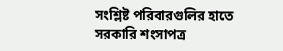সংশ্লিষ্ট পরিবারগুলির হাতে সরকারি শংসাপত্র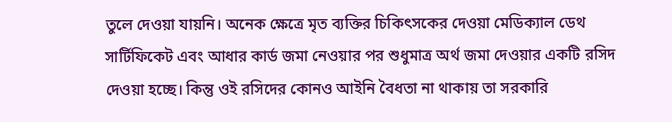তুলে দেওয়া যায়নি। অনেক ক্ষেত্রে মৃত ব্যক্তির চিকিৎসকের দেওয়া মেডিক্যাল ডেথ সার্টিফিকেট এবং আধার কার্ড জমা নেওয়ার পর শুধুমাত্র অর্থ জমা দেওয়ার একটি রসিদ দেওয়া হচ্ছে। কিন্তু ওই রসিদের কোনও আইনি বৈধতা না থাকায় তা সরকারি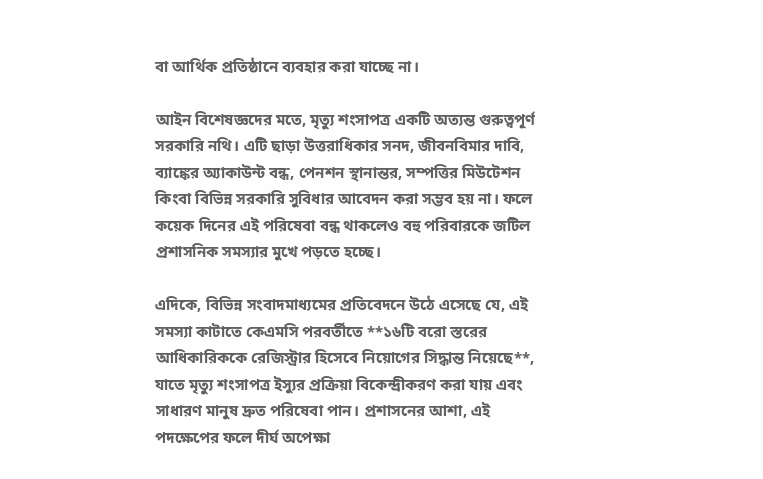বা আর্থিক প্রতিষ্ঠানে ব্যবহার করা যাচ্ছে না।

আইন বিশেষজ্ঞদের মতে, মৃত্যু শংসাপত্র একটি অত্যন্ত গুরুত্বপূর্ণ সরকারি নথি। এটি ছাড়া উত্তরাধিকার সনদ, জীবনবিমার দাবি, ব্যাঙ্কের অ্যাকাউন্ট বন্ধ, পেনশন স্থানান্তর, সম্পত্তির মিউটেশন কিংবা বিভিন্ন সরকারি সুবিধার আবেদন করা সম্ভব হয় না। ফলে কয়েক দিনের এই পরিষেবা বন্ধ থাকলেও বহু পরিবারকে জটিল প্রশাসনিক সমস্যার মুখে পড়তে হচ্ছে।

এদিকে, বিভিন্ন সংবাদমাধ্যমের প্রতিবেদনে উঠে এসেছে যে, এই সমস্যা কাটাতে কেএমসি পরবর্তীতে **১৬টি বরো স্তরের আধিকারিককে রেজিস্ট্রার হিসেবে নিয়োগের সিদ্ধান্ত নিয়েছে**, যাতে মৃত্যু শংসাপত্র ইস্যুর প্রক্রিয়া বিকেন্দ্রীকরণ করা যায় এবং সাধারণ মানুষ দ্রুত পরিষেবা পান। প্রশাসনের আশা, এই পদক্ষেপের ফলে দীর্ঘ অপেক্ষা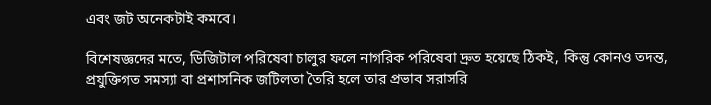এবং জট অনেকটাই কমবে।

বিশেষজ্ঞদের মতে, ডিজিটাল পরিষেবা চালুর ফলে নাগরিক পরিষেবা দ্রুত হয়েছে ঠিকই, কিন্তু কোনও তদন্ত, প্রযুক্তিগত সমস্যা বা প্রশাসনিক জটিলতা তৈরি হলে তার প্রভাব সরাসরি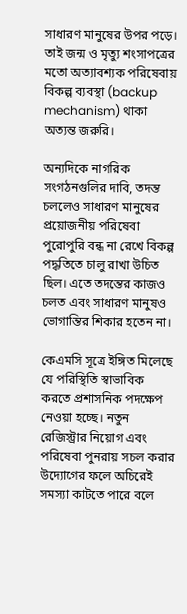সাধারণ মানুষের উপর পড়ে। তাই জন্ম ও মৃত্যু শংসাপত্রের মতো অত্যাবশ্যক পরিষেবায় বিকল্প ব্যবস্থা (backup mechanism) থাকা অত্যন্ত জরুরি।

অন্যদিকে নাগরিক সংগঠনগুলির দাবি, তদন্ত চললেও সাধারণ মানুষের প্রয়োজনীয় পরিষেবা পুরোপুরি বন্ধ না রেখে বিকল্প পদ্ধতিতে চালু রাখা উচিত ছিল। এতে তদন্তের কাজও চলত এবং সাধারণ মানুষও ভোগান্তির শিকার হতেন না।

কেএমসি সূত্রে ইঙ্গিত মিলেছে যে পরিস্থিতি স্বাভাবিক করতে প্রশাসনিক পদক্ষেপ নেওয়া হচ্ছে। নতুন রেজিস্ট্রার নিয়োগ এবং পরিষেবা পুনরায় সচল করার উদ্যোগের ফলে অচিরেই সমস্যা কাটতে পারে বলে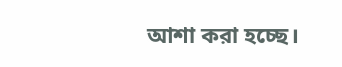আশা করা হচ্ছে।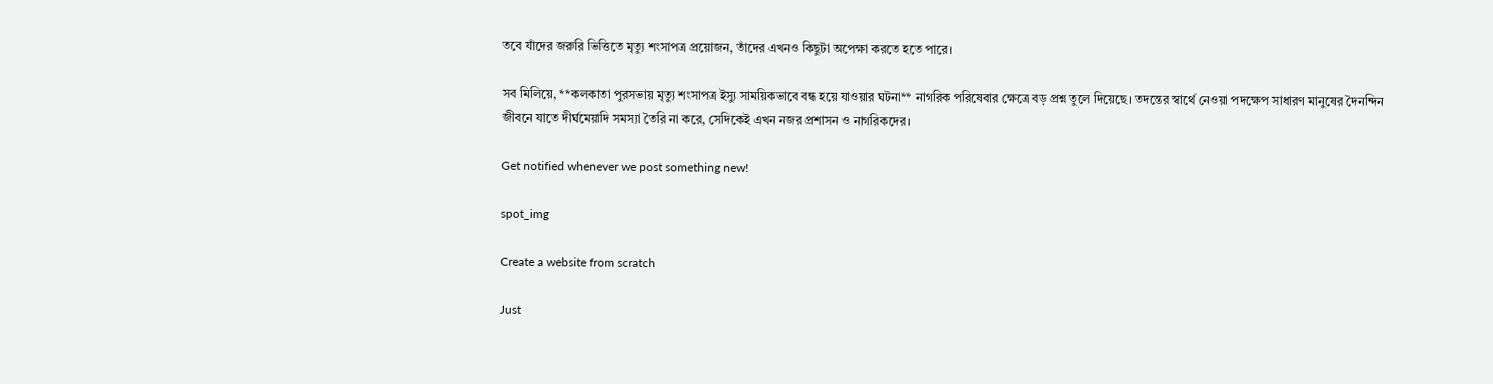তবে যাঁদের জরুরি ভিত্তিতে মৃত্যু শংসাপত্র প্রয়োজন, তাঁদের এখনও কিছুটা অপেক্ষা করতে হতে পারে।

সব মিলিয়ে, **কলকাতা পুরসভায় মৃত্যু শংসাপত্র ইস্যু সাময়িকভাবে বন্ধ হয়ে যাওয়ার ঘটনা** নাগরিক পরিষেবার ক্ষেত্রে বড় প্রশ্ন তুলে দিয়েছে। তদন্তের স্বার্থে নেওয়া পদক্ষেপ সাধারণ মানুষের দৈনন্দিন জীবনে যাতে দীর্ঘমেয়াদি সমস্যা তৈরি না করে, সেদিকেই এখন নজর প্রশাসন ও নাগরিকদের।

Get notified whenever we post something new!

spot_img

Create a website from scratch

Just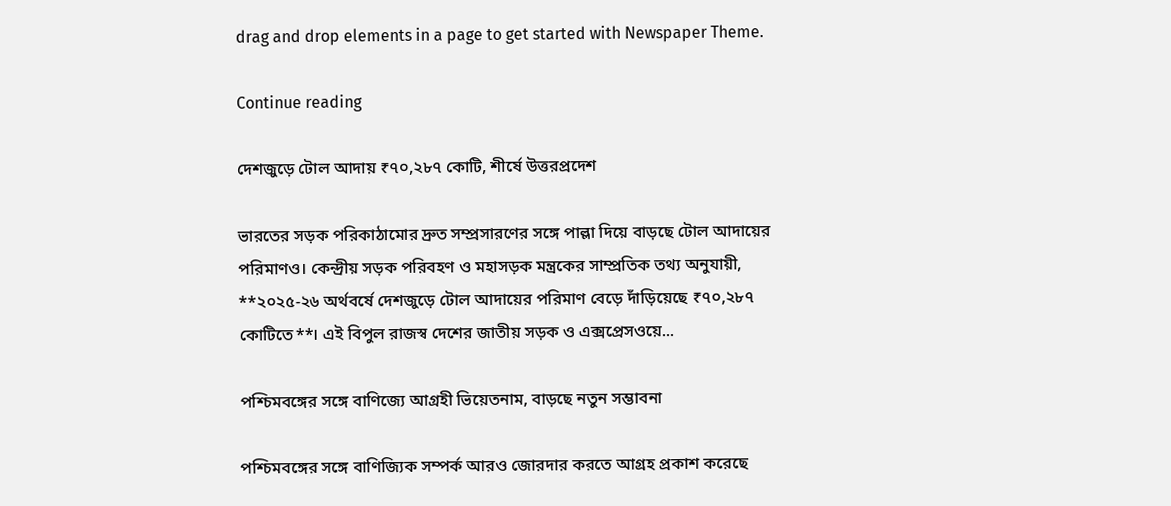drag and drop elements in a page to get started with Newspaper Theme.

Continue reading

দেশজুড়ে টোল আদায় ₹৭০,২৮৭ কোটি, শীর্ষে উত্তরপ্রদেশ

ভারতের সড়ক পরিকাঠামোর দ্রুত সম্প্রসারণের সঙ্গে পাল্লা দিয়ে বাড়ছে টোল আদায়ের পরিমাণও। কেন্দ্রীয় সড়ক পরিবহণ ও মহাসড়ক মন্ত্রকের সাম্প্রতিক তথ্য অনুযায়ী, **২০২৫-২৬ অর্থবর্ষে দেশজুড়ে টোল আদায়ের পরিমাণ বেড়ে দাঁড়িয়েছে ₹৭০,২৮৭ কোটিতে**। এই বিপুল রাজস্ব দেশের জাতীয় সড়ক ও এক্সপ্রেসওয়ে...

পশ্চিমবঙ্গের সঙ্গে বাণিজ্যে আগ্রহী ভিয়েতনাম, বাড়ছে নতুন সম্ভাবনা

পশ্চিমবঙ্গের সঙ্গে বাণিজ্যিক সম্পর্ক আরও জোরদার করতে আগ্রহ প্রকাশ করেছে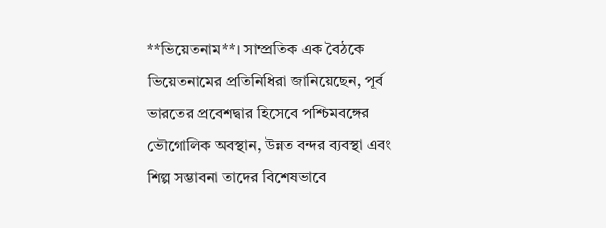**ভিয়েতনাম**। সাম্প্রতিক এক বৈঠকে ভিয়েতনামের প্রতিনিধিরা জানিয়েছেন, পূর্ব ভারতের প্রবেশদ্বার হিসেবে পশ্চিমবঙ্গের ভৌগোলিক অবস্থান, উন্নত বন্দর ব্যবস্থা এবং শিল্প সম্ভাবনা তাদের বিশেষভাবে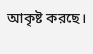আকৃষ্ট করছে।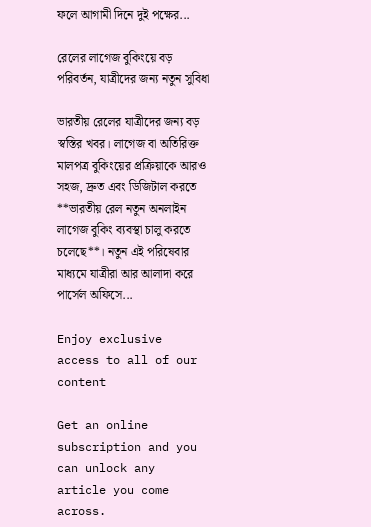ফলে আগামী দিনে দুই পক্ষের...

রেলের লাগেজ বুকিংয়ে বড় পরিবর্তন, যাত্রীদের জন্য নতুন সুবিধা

ভারতীয় রেলের যাত্রীদের জন্য বড় স্বস্তির খবর। লাগেজ বা অতিরিক্ত মালপত্র বুকিংয়ের প্রক্রিয়াকে আরও সহজ, দ্রুত এবং ডিজিটাল করতে **ভারতীয় রেল নতুন অনলাইন লাগেজ বুকিং ব্যবস্থা চালু করতে চলেছে**। নতুন এই পরিষেবার মাধ্যমে যাত্রীরা আর আলাদা করে পার্সেল অফিসে...

Enjoy exclusive access to all of our content

Get an online subscription and you can unlock any article you come across.